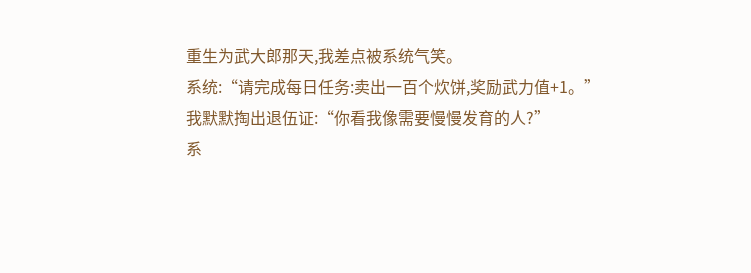重生为武大郎那天,我差点被系统气笑。
系统:“请完成每日任务:卖出一百个炊饼,奖励武力值+1。”
我默默掏出退伍证:“你看我像需要慢慢发育的人?”
系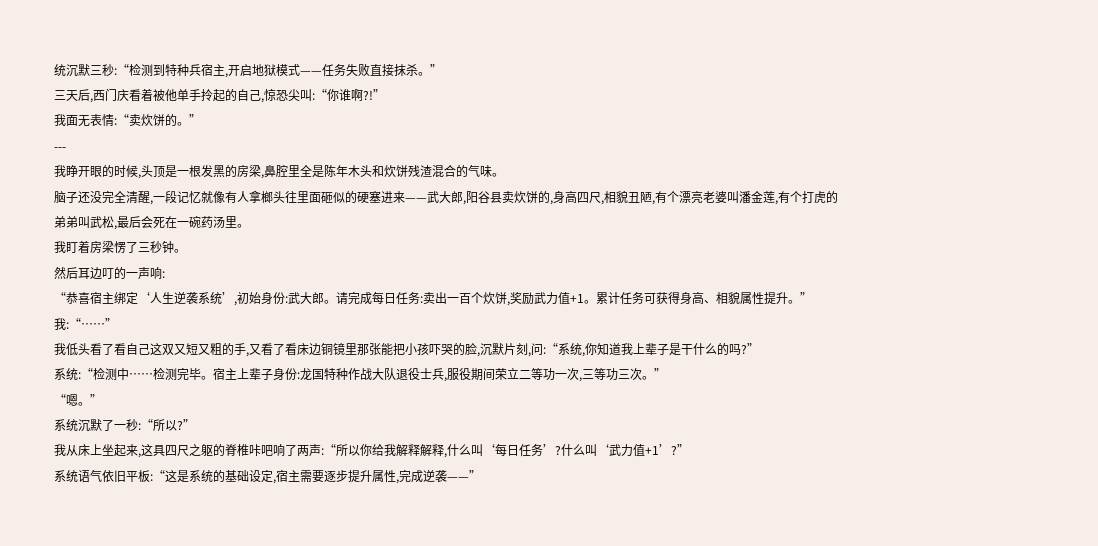统沉默三秒:“检测到特种兵宿主,开启地狱模式——任务失败直接抹杀。”
三天后,西门庆看着被他单手拎起的自己,惊恐尖叫:“你谁啊?!”
我面无表情:“卖炊饼的。”
---
我睁开眼的时候,头顶是一根发黑的房梁,鼻腔里全是陈年木头和炊饼残渣混合的气味。
脑子还没完全清醒,一段记忆就像有人拿榔头往里面砸似的硬塞进来——武大郎,阳谷县卖炊饼的,身高四尺,相貌丑陋,有个漂亮老婆叫潘金莲,有个打虎的弟弟叫武松,最后会死在一碗药汤里。
我盯着房梁愣了三秒钟。
然后耳边叮的一声响:
“恭喜宿主绑定‘人生逆袭系统’,初始身份:武大郎。请完成每日任务:卖出一百个炊饼,奖励武力值+1。累计任务可获得身高、相貌属性提升。”
我:“……”
我低头看了看自己这双又短又粗的手,又看了看床边铜镜里那张能把小孩吓哭的脸,沉默片刻,问:“系统,你知道我上辈子是干什么的吗?”
系统:“检测中……检测完毕。宿主上辈子身份:龙国特种作战大队退役士兵,服役期间荣立二等功一次,三等功三次。”
“嗯。”
系统沉默了一秒:“所以?”
我从床上坐起来,这具四尺之躯的脊椎咔吧响了两声:“所以你给我解释解释,什么叫‘每日任务’?什么叫‘武力值+1’?”
系统语气依旧平板:“这是系统的基础设定,宿主需要逐步提升属性,完成逆袭——”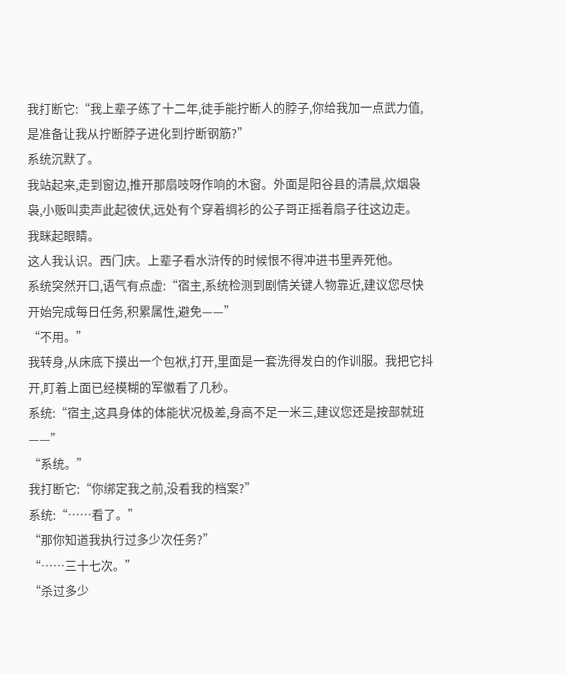我打断它:“我上辈子练了十二年,徒手能拧断人的脖子,你给我加一点武力值,是准备让我从拧断脖子进化到拧断钢筋?”
系统沉默了。
我站起来,走到窗边,推开那扇吱呀作响的木窗。外面是阳谷县的清晨,炊烟袅袅,小贩叫卖声此起彼伏,远处有个穿着绸衫的公子哥正摇着扇子往这边走。
我眯起眼睛。
这人我认识。西门庆。上辈子看水浒传的时候恨不得冲进书里弄死他。
系统突然开口,语气有点虚:“宿主,系统检测到剧情关键人物靠近,建议您尽快开始完成每日任务,积累属性,避免——”
“不用。”
我转身,从床底下摸出一个包袱,打开,里面是一套洗得发白的作训服。我把它抖开,盯着上面已经模糊的军徽看了几秒。
系统:“宿主,这具身体的体能状况极差,身高不足一米三,建议您还是按部就班——”
“系统。”
我打断它:“你绑定我之前,没看我的档案?”
系统:“……看了。”
“那你知道我执行过多少次任务?”
“……三十七次。”
“杀过多少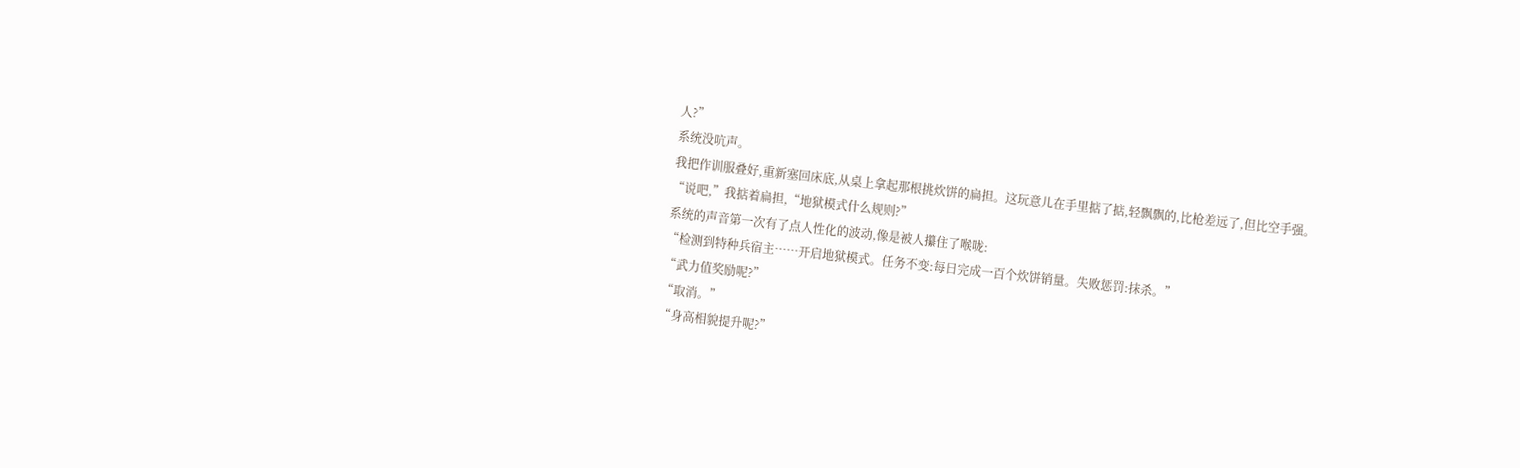人?”
系统没吭声。
我把作训服叠好,重新塞回床底,从桌上拿起那根挑炊饼的扁担。这玩意儿在手里掂了掂,轻飘飘的,比枪差远了,但比空手强。
“说吧,”我掂着扁担,“地狱模式什么规则?”
系统的声音第一次有了点人性化的波动,像是被人攥住了喉咙:
“检测到特种兵宿主……开启地狱模式。任务不变:每日完成一百个炊饼销量。失败惩罚:抹杀。”
“武力值奖励呢?”
“取消。”
“身高相貌提升呢?”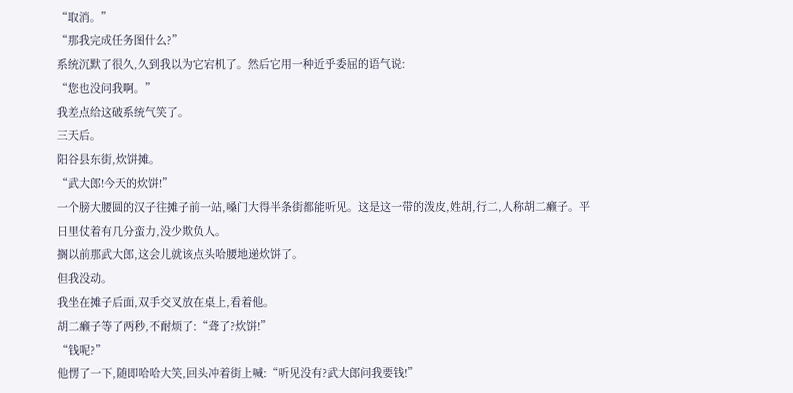“取消。”
“那我完成任务图什么?”
系统沉默了很久,久到我以为它宕机了。然后它用一种近乎委屈的语气说:
“您也没问我啊。”
我差点给这破系统气笑了。
三天后。
阳谷县东街,炊饼摊。
“武大郎!今天的炊饼!”
一个膀大腰圆的汉子往摊子前一站,嗓门大得半条街都能听见。这是这一带的泼皮,姓胡,行二,人称胡二癞子。平日里仗着有几分蛮力,没少欺负人。
搁以前那武大郎,这会儿就该点头哈腰地递炊饼了。
但我没动。
我坐在摊子后面,双手交叉放在桌上,看着他。
胡二癞子等了两秒,不耐烦了:“聋了?炊饼!”
“钱呢?”
他愣了一下,随即哈哈大笑,回头冲着街上喊:“听见没有?武大郎问我要钱!”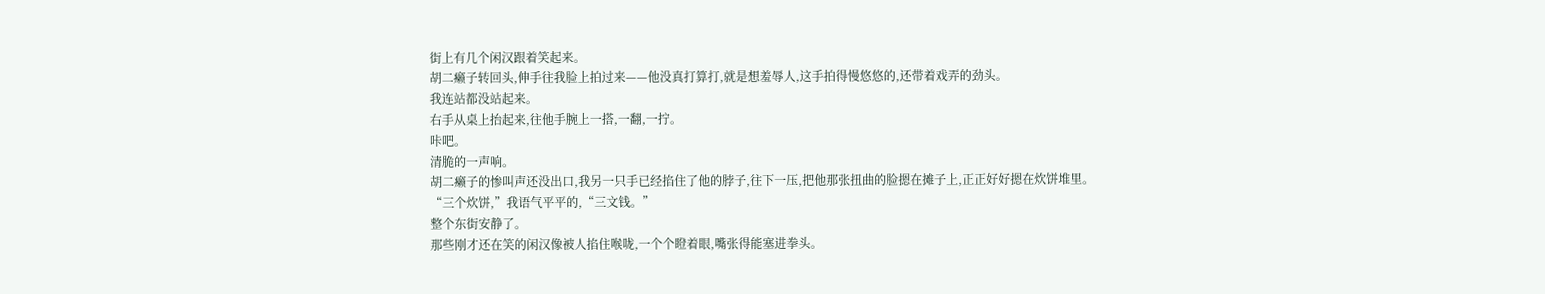街上有几个闲汉跟着笑起来。
胡二癞子转回头,伸手往我脸上拍过来——他没真打算打,就是想羞辱人,这手拍得慢悠悠的,还带着戏弄的劲头。
我连站都没站起来。
右手从桌上抬起来,往他手腕上一搭,一翻,一拧。
咔吧。
清脆的一声响。
胡二癞子的惨叫声还没出口,我另一只手已经掐住了他的脖子,往下一压,把他那张扭曲的脸摁在摊子上,正正好好摁在炊饼堆里。
“三个炊饼,”我语气平平的,“三文钱。”
整个东街安静了。
那些刚才还在笑的闲汉像被人掐住喉咙,一个个瞪着眼,嘴张得能塞进拳头。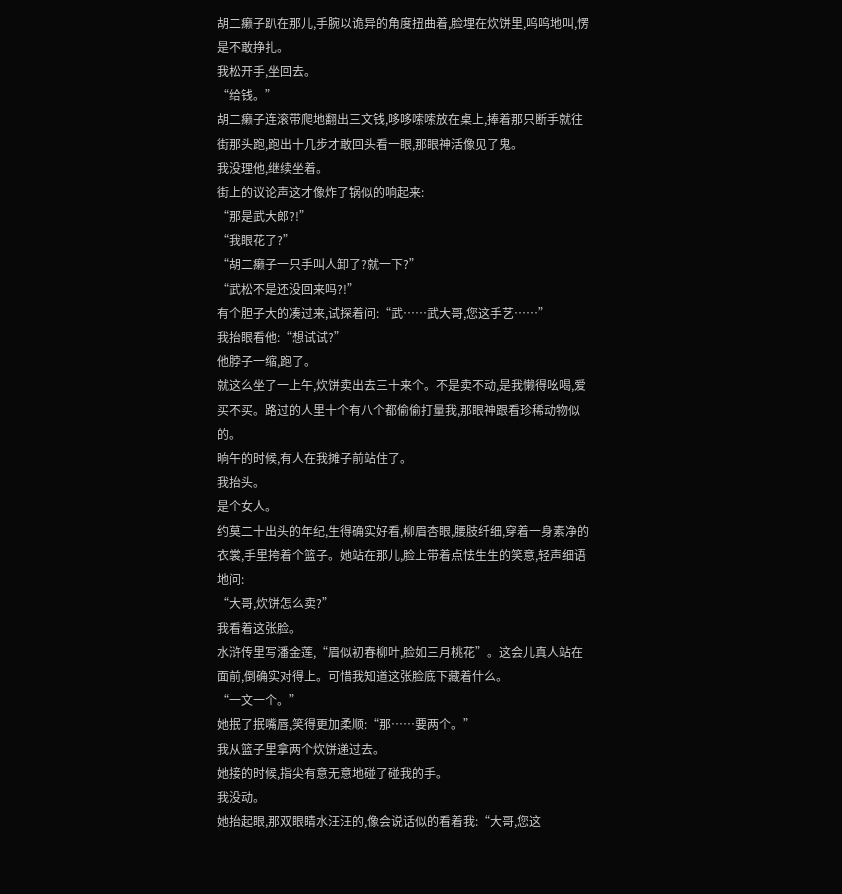胡二癞子趴在那儿,手腕以诡异的角度扭曲着,脸埋在炊饼里,呜呜地叫,愣是不敢挣扎。
我松开手,坐回去。
“给钱。”
胡二癞子连滚带爬地翻出三文钱,哆哆嗦嗦放在桌上,捧着那只断手就往街那头跑,跑出十几步才敢回头看一眼,那眼神活像见了鬼。
我没理他,继续坐着。
街上的议论声这才像炸了锅似的响起来:
“那是武大郎?!”
“我眼花了?”
“胡二癞子一只手叫人卸了?就一下?”
“武松不是还没回来吗?!”
有个胆子大的凑过来,试探着问:“武……武大哥,您这手艺……”
我抬眼看他:“想试试?”
他脖子一缩,跑了。
就这么坐了一上午,炊饼卖出去三十来个。不是卖不动,是我懒得吆喝,爱买不买。路过的人里十个有八个都偷偷打量我,那眼神跟看珍稀动物似的。
晌午的时候,有人在我摊子前站住了。
我抬头。
是个女人。
约莫二十出头的年纪,生得确实好看,柳眉杏眼,腰肢纤细,穿着一身素净的衣裳,手里挎着个篮子。她站在那儿,脸上带着点怯生生的笑意,轻声细语地问:
“大哥,炊饼怎么卖?”
我看着这张脸。
水浒传里写潘金莲,“眉似初春柳叶,脸如三月桃花”。这会儿真人站在面前,倒确实对得上。可惜我知道这张脸底下藏着什么。
“一文一个。”
她抿了抿嘴唇,笑得更加柔顺:“那……要两个。”
我从篮子里拿两个炊饼递过去。
她接的时候,指尖有意无意地碰了碰我的手。
我没动。
她抬起眼,那双眼睛水汪汪的,像会说话似的看着我:“大哥,您这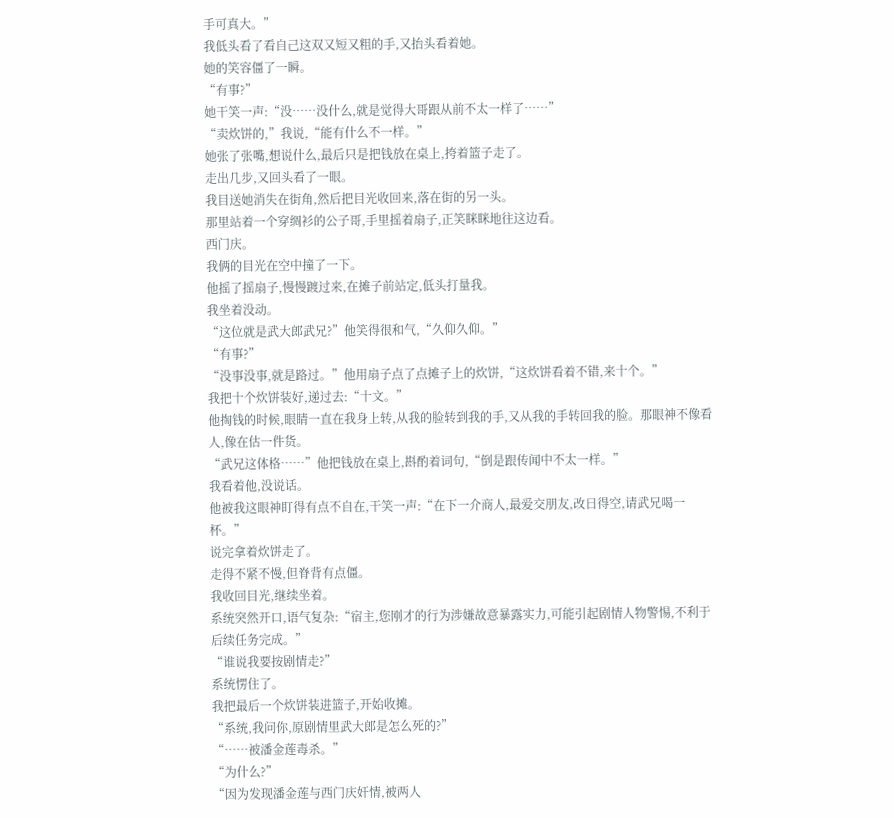手可真大。”
我低头看了看自己这双又短又粗的手,又抬头看着她。
她的笑容僵了一瞬。
“有事?”
她干笑一声:“没……没什么,就是觉得大哥跟从前不太一样了……”
“卖炊饼的,”我说,“能有什么不一样。”
她张了张嘴,想说什么,最后只是把钱放在桌上,挎着篮子走了。
走出几步,又回头看了一眼。
我目送她消失在街角,然后把目光收回来,落在街的另一头。
那里站着一个穿绸衫的公子哥,手里摇着扇子,正笑眯眯地往这边看。
西门庆。
我俩的目光在空中撞了一下。
他摇了摇扇子,慢慢踱过来,在摊子前站定,低头打量我。
我坐着没动。
“这位就是武大郎武兄?”他笑得很和气,“久仰久仰。”
“有事?”
“没事没事,就是路过。”他用扇子点了点摊子上的炊饼,“这炊饼看着不错,来十个。”
我把十个炊饼装好,递过去:“十文。”
他掏钱的时候,眼睛一直在我身上转,从我的脸转到我的手,又从我的手转回我的脸。那眼神不像看人,像在估一件货。
“武兄这体格……”他把钱放在桌上,斟酌着词句,“倒是跟传闻中不太一样。”
我看着他,没说话。
他被我这眼神盯得有点不自在,干笑一声:“在下一介商人,最爱交朋友,改日得空,请武兄喝一杯。”
说完拿着炊饼走了。
走得不紧不慢,但脊背有点僵。
我收回目光,继续坐着。
系统突然开口,语气复杂:“宿主,您刚才的行为涉嫌故意暴露实力,可能引起剧情人物警惕,不利于后续任务完成。”
“谁说我要按剧情走?”
系统愣住了。
我把最后一个炊饼装进篮子,开始收摊。
“系统,我问你,原剧情里武大郎是怎么死的?”
“……被潘金莲毒杀。”
“为什么?”
“因为发现潘金莲与西门庆奸情,被两人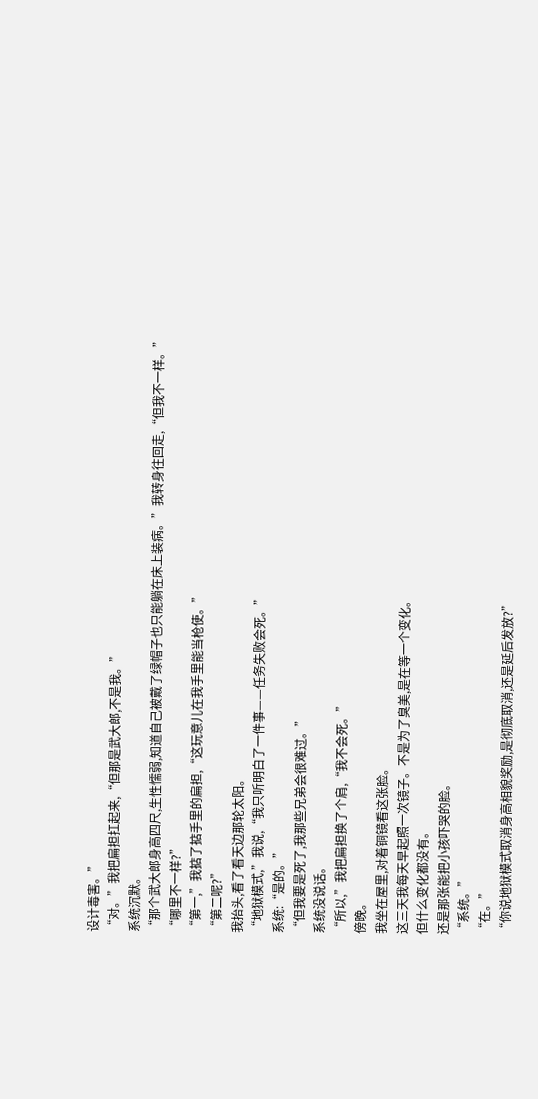设计毒害。”
“对。”我把扁担扛起来,“但那是武大郎,不是我。”
系统沉默。
“那个武大郎身高四尺,生性懦弱,知道自己被戴了绿帽子也只能躺在床上装病。”我转身往回走,“但我不一样。”
“哪里不一样?”
“第一,”我掂了掂手里的扁担,“这玩意儿在我手里能当枪使。”
“第二呢?”
我抬头,看了看天边那轮太阳。
“地狱模式,”我说,“我只听明白了一件事——任务失败会死。”
系统:“是的。”
“但我要是死了,我那些兄弟会很难过。”
系统没说话。
“所以,”我把扁担换了个肩,“我不会死。”
傍晚。
我坐在屋里,对着铜镜看这张脸。
这三天我每天早起照一次镜子。不是为了臭美,是在等一个变化。
但什么变化都没有。
还是那张能把小孩吓哭的脸。
“系统。”
“在。”
“你说地狱模式取消身高相貌奖励,是彻底取消,还是延后发放?”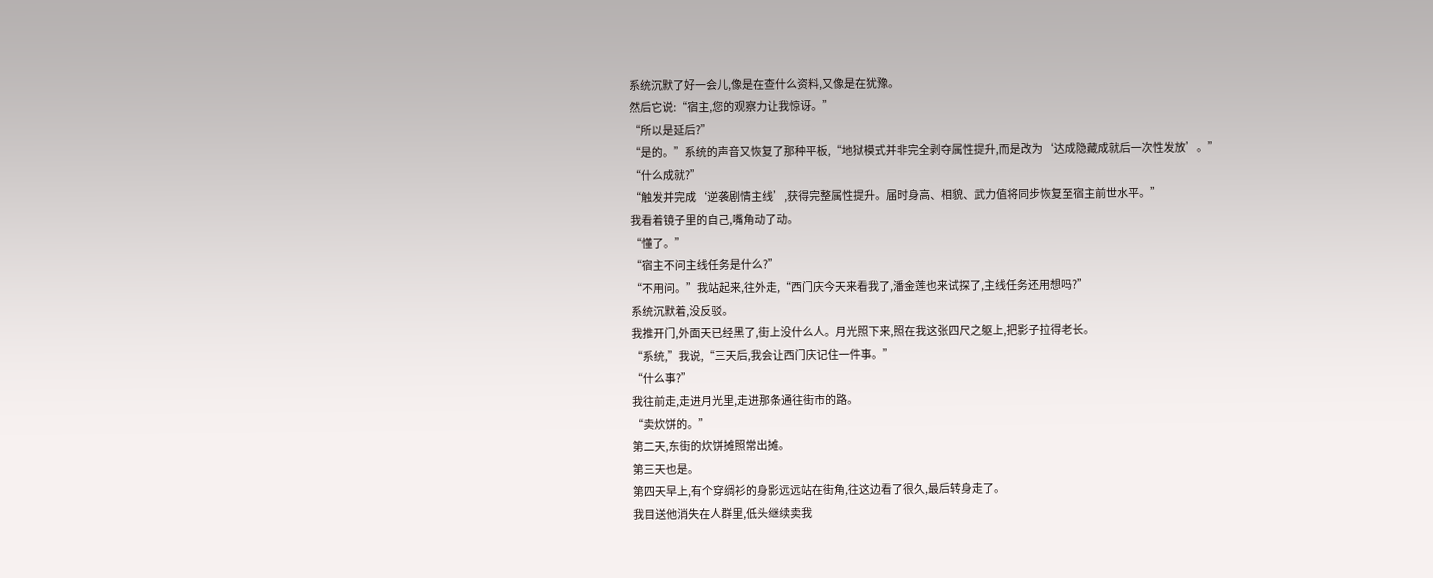系统沉默了好一会儿,像是在查什么资料,又像是在犹豫。
然后它说:“宿主,您的观察力让我惊讶。”
“所以是延后?”
“是的。”系统的声音又恢复了那种平板,“地狱模式并非完全剥夺属性提升,而是改为‘达成隐藏成就后一次性发放’。”
“什么成就?”
“触发并完成‘逆袭剧情主线’,获得完整属性提升。届时身高、相貌、武力值将同步恢复至宿主前世水平。”
我看着镜子里的自己,嘴角动了动。
“懂了。”
“宿主不问主线任务是什么?”
“不用问。”我站起来,往外走,“西门庆今天来看我了,潘金莲也来试探了,主线任务还用想吗?”
系统沉默着,没反驳。
我推开门,外面天已经黑了,街上没什么人。月光照下来,照在我这张四尺之躯上,把影子拉得老长。
“系统,”我说,“三天后,我会让西门庆记住一件事。”
“什么事?”
我往前走,走进月光里,走进那条通往街市的路。
“卖炊饼的。”
第二天,东街的炊饼摊照常出摊。
第三天也是。
第四天早上,有个穿绸衫的身影远远站在街角,往这边看了很久,最后转身走了。
我目送他消失在人群里,低头继续卖我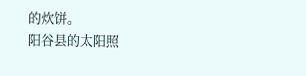的炊饼。
阳谷县的太阳照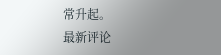常升起。
最新评论